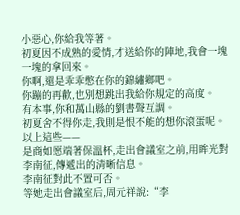小惡心,你給我等著。
初夏因不成熟的愛情,才送給你的陣地,我會一塊一塊的拿回來。
你啊,還是乖乖憋在你的錦繡鄉吧。
你蹦的再歡,也別想跳出我給你規定的高度。
有本事,你和萬山縣的劉書聲互調。
初夏舍不得你走,我則是恨不能的想你滾蛋呢。
以上這些——
是商如愿端著保溫杯,走出會議室之前,用眸光對李南征,傳遞出的清晰信息。
李南征對此不置可否。
等她走出會議室后,周元祥說:“李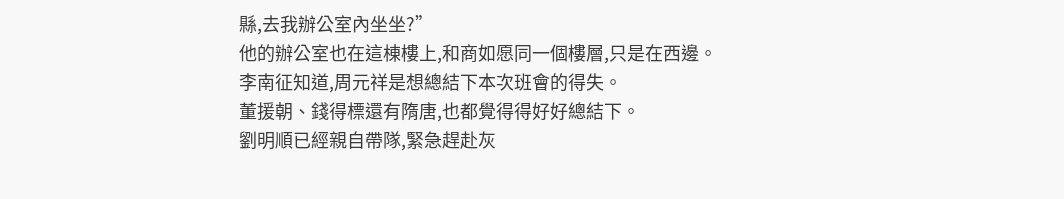縣,去我辦公室內坐坐?”
他的辦公室也在這棟樓上,和商如愿同一個樓層,只是在西邊。
李南征知道,周元祥是想總結下本次班會的得失。
董援朝、錢得標還有隋唐,也都覺得得好好總結下。
劉明順已經親自帶隊,緊急趕赴灰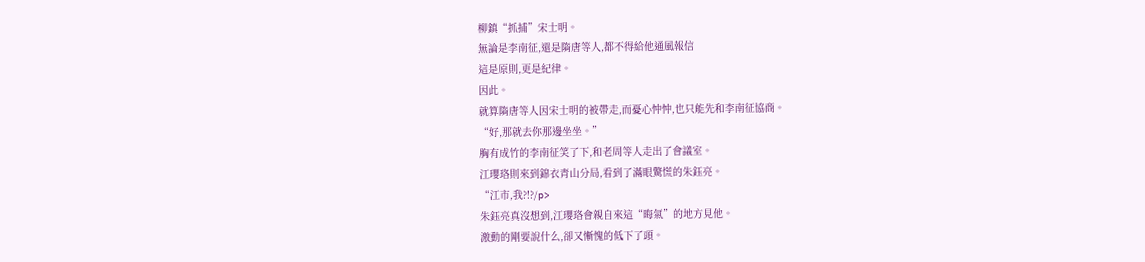柳鎮“抓捕”宋士明。
無論是李南征,還是隋唐等人,都不得給他通風報信
這是原則,更是紀律。
因此。
就算隋唐等人因宋士明的被帶走,而憂心忡忡,也只能先和李南征協商。
“好,那就去你那邊坐坐。”
胸有成竹的李南征笑了下,和老周等人走出了會議室。
江瓔珞則來到錦衣青山分局,看到了滿眼驚慌的朱鈺亮。
“江市,我?!?/p>
朱鈺亮真沒想到,江瓔珞會親自來這“晦氣”的地方見他。
激動的剛要說什么,卻又慚愧的低下了頭。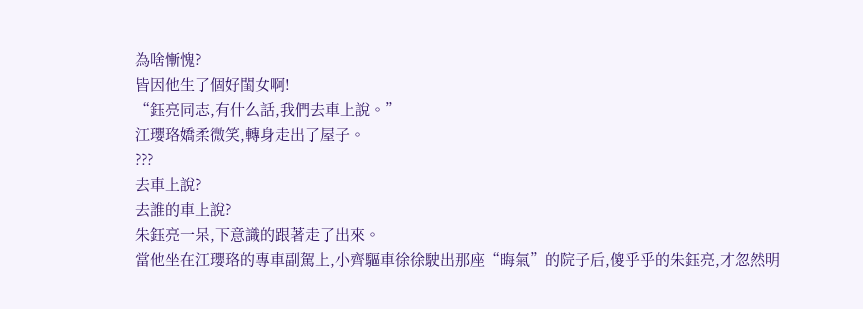為啥慚愧?
皆因他生了個好閨女啊!
“鈺亮同志,有什么話,我們去車上說。”
江瓔珞嬌柔微笑,轉身走出了屋子。
???
去車上說?
去誰的車上說?
朱鈺亮一呆,下意識的跟著走了出來。
當他坐在江瓔珞的專車副駕上,小齊驅車徐徐駛出那座“晦氣”的院子后,傻乎乎的朱鈺亮,才忽然明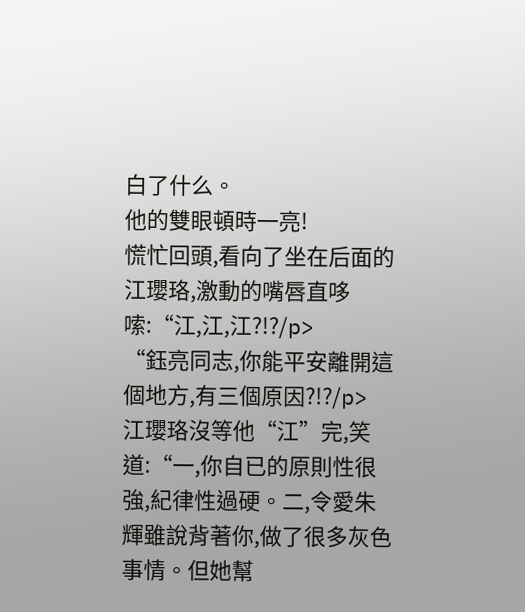白了什么。
他的雙眼頓時一亮!
慌忙回頭,看向了坐在后面的江瓔珞,激動的嘴唇直哆嗦:“江,江,江?!?/p>
“鈺亮同志,你能平安離開這個地方,有三個原因?!?/p>
江瓔珞沒等他“江”完,笑道:“一,你自已的原則性很強,紀律性過硬。二,令愛朱輝雖說背著你,做了很多灰色事情。但她幫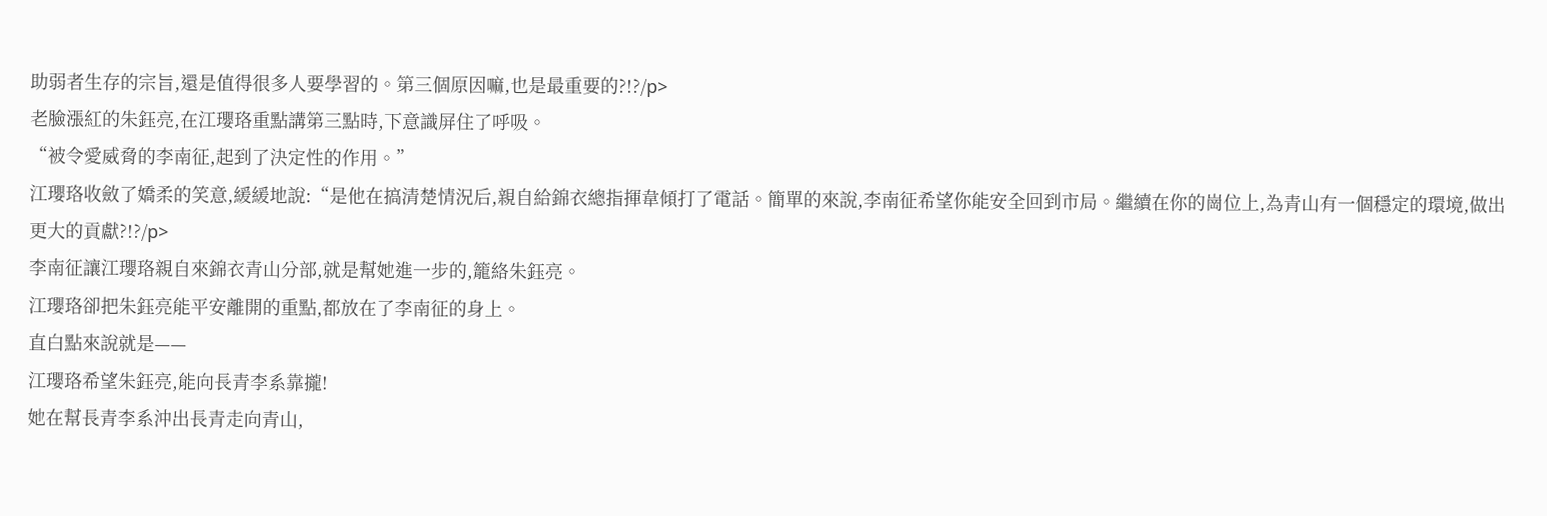助弱者生存的宗旨,還是值得很多人要學習的。第三個原因嘛,也是最重要的?!?/p>
老臉漲紅的朱鈺亮,在江瓔珞重點講第三點時,下意識屏住了呼吸。
“被令愛威脅的李南征,起到了決定性的作用。”
江瓔珞收斂了嬌柔的笑意,緩緩地說:“是他在搞清楚情況后,親自給錦衣總指揮韋傾打了電話。簡單的來說,李南征希望你能安全回到市局。繼續在你的崗位上,為青山有一個穩定的環境,做出更大的貢獻?!?/p>
李南征讓江瓔珞親自來錦衣青山分部,就是幫她進一步的,籠絡朱鈺亮。
江瓔珞卻把朱鈺亮能平安離開的重點,都放在了李南征的身上。
直白點來說就是——
江瓔珞希望朱鈺亮,能向長青李系靠攏!
她在幫長青李系沖出長青走向青山,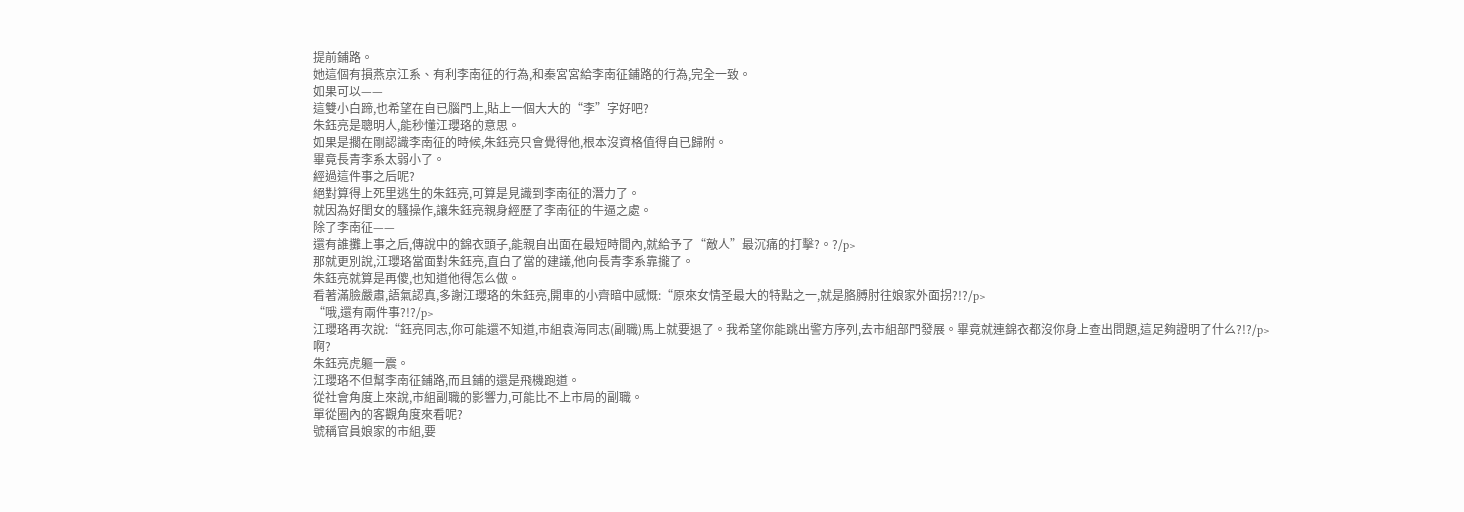提前鋪路。
她這個有損燕京江系、有利李南征的行為,和秦宮宮給李南征鋪路的行為,完全一致。
如果可以——
這雙小白蹄,也希望在自已腦門上,貼上一個大大的“李”字好吧?
朱鈺亮是聰明人,能秒懂江瓔珞的意思。
如果是擱在剛認識李南征的時候,朱鈺亮只會覺得他,根本沒資格值得自已歸附。
畢竟長青李系太弱小了。
經過這件事之后呢?
絕對算得上死里逃生的朱鈺亮,可算是見識到李南征的潛力了。
就因為好閨女的騷操作,讓朱鈺亮親身經歷了李南征的牛逼之處。
除了李南征——
還有誰攤上事之后,傳說中的錦衣頭子,能親自出面在最短時間內,就給予了“敵人”最沉痛的打擊?。?/p>
那就更別說,江瓔珞當面對朱鈺亮,直白了當的建議,他向長青李系靠攏了。
朱鈺亮就算是再傻,也知道他得怎么做。
看著滿臉嚴肅,語氣認真,多謝江瓔珞的朱鈺亮,開車的小齊暗中感慨:“原來女情圣最大的特點之一,就是胳膊肘往娘家外面拐?!?/p>
“哦,還有兩件事?!?/p>
江瓔珞再次說:“鈺亮同志,你可能還不知道,市組袁海同志(副職)馬上就要退了。我希望你能跳出警方序列,去市組部門發展。畢竟就連錦衣都沒你身上查出問題,這足夠證明了什么?!?/p>
啊?
朱鈺亮虎軀一震。
江瓔珞不但幫李南征鋪路,而且鋪的還是飛機跑道。
從社會角度上來說,市組副職的影響力,可能比不上市局的副職。
單從圈內的客觀角度來看呢?
號稱官員娘家的市組,要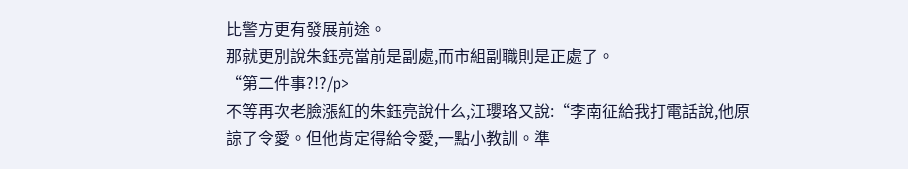比警方更有發展前途。
那就更別說朱鈺亮當前是副處,而市組副職則是正處了。
“第二件事?!?/p>
不等再次老臉漲紅的朱鈺亮說什么,江瓔珞又說:“李南征給我打電話說,他原諒了令愛。但他肯定得給令愛,一點小教訓。準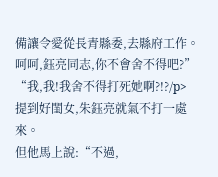備讓令愛從長青縣委,去縣府工作。呵呵,鈺亮同志,你不會舍不得吧?”
“我,我!我舍不得打死她啊?!?/p>
提到好閨女,朱鈺亮就氣不打一處來。
但他馬上說:“不過,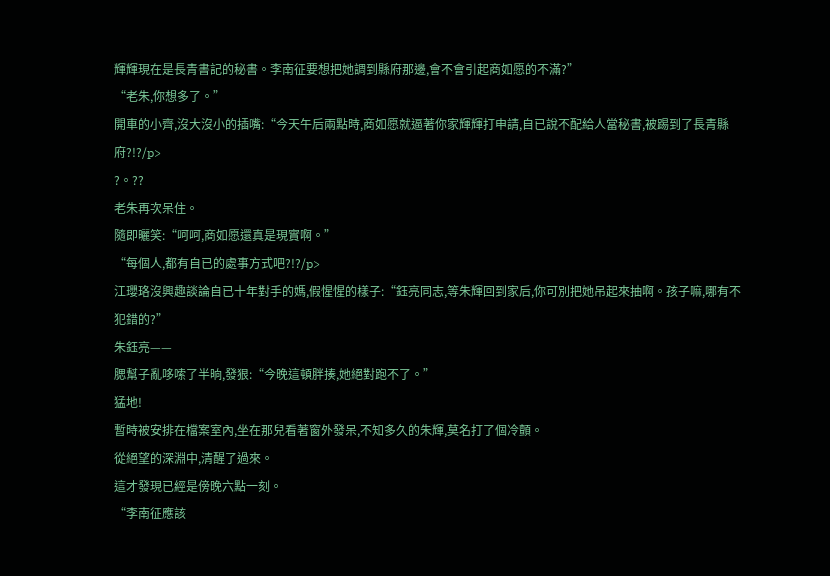輝輝現在是長青書記的秘書。李南征要想把她調到縣府那邊,會不會引起商如愿的不滿?”
“老朱,你想多了。”
開車的小齊,沒大沒小的插嘴:“今天午后兩點時,商如愿就逼著你家輝輝打申請,自已說不配給人當秘書,被踢到了長青縣府?!?/p>
?。??
老朱再次呆住。
隨即曬笑:“呵呵,商如愿還真是現實啊。”
“每個人,都有自已的處事方式吧?!?/p>
江瓔珞沒興趣談論自已十年對手的媽,假惺惺的樣子:“鈺亮同志,等朱輝回到家后,你可別把她吊起來抽啊。孩子嘛,哪有不犯錯的?”
朱鈺亮——
腮幫子亂哆嗦了半晌,發狠:“今晚這頓胖揍,她絕對跑不了。”
猛地!
暫時被安排在檔案室內,坐在那兒看著窗外發呆,不知多久的朱輝,莫名打了個冷顫。
從絕望的深淵中,清醒了過來。
這才發現已經是傍晚六點一刻。
“李南征應該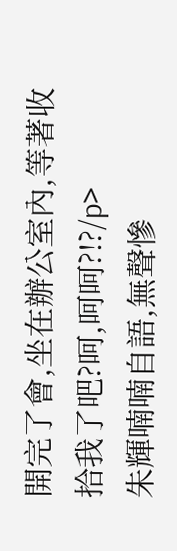開完了會,坐在辦公室內,等著收拾我了吧?呵,呵呵?!?/p>
朱輝喃喃自語,無聲慘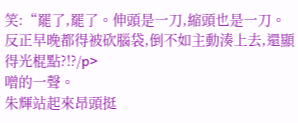笑:“罷了,罷了。伸頭是一刀,縮頭也是一刀。反正早晚都得被砍腦袋,倒不如主動湊上去,還顯得光棍點?!?/p>
噌的一聲。
朱輝站起來昂頭挺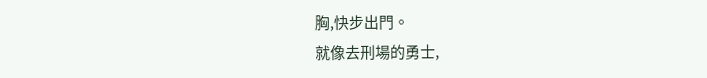胸,快步出門。
就像去刑場的勇士,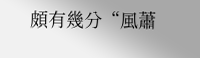頗有幾分“風蕭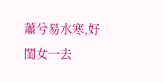蕭兮易水寒,好閨女一去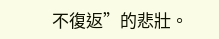不復返”的悲壯。